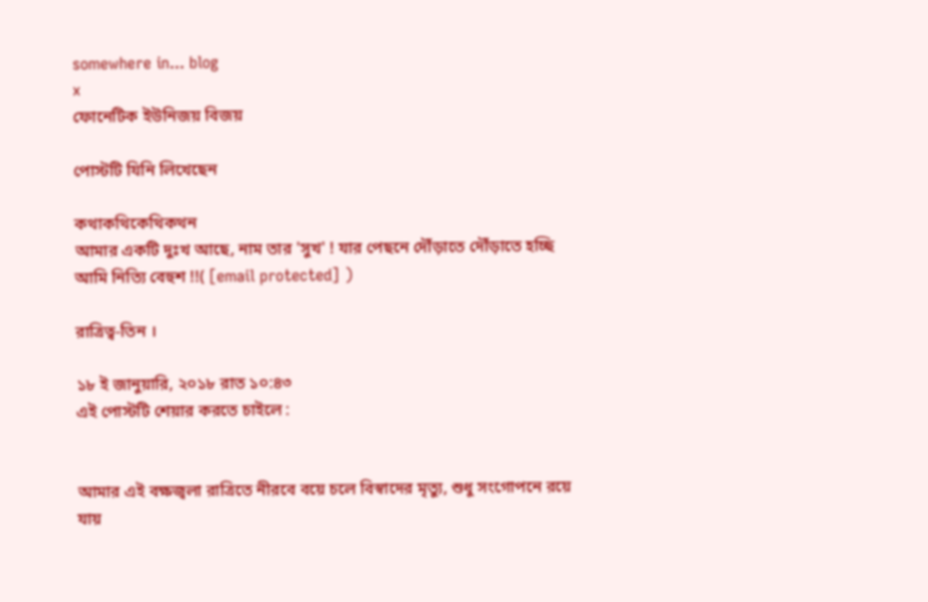somewhere in... blog
x
ফোনেটিক ইউনিজয় বিজয়

পোস্টটি যিনি লিখেছেন

কথাকথিকেথিকথন
আমার একটি দুঃখ আছে, নাম তার 'সুখ' ! যার পেছনে দৌঁড়াতে দৌঁড়াতে হচ্ছি আমি নিত্যি বেহুশ !!( [email protected] )

রাত্রিত্ব-তিন ।

১৮ ই জানুয়ারি, ২০১৮ রাত ১০:৪৩
এই পোস্টটি শেয়ার করতে চাইলে :


আমার এই বক্ষজ্বলা রাত্রিতে নীরবে বয়ে চলে বিস্বাদের মৃত্যু, শুধু সংগোপনে রয়ে যায়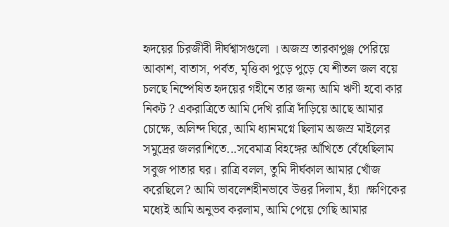হৃদয়ের চিরজীবী দীর্ঘশ্বাসগুলো । অজস্র তারকাপুঞ্জ পেরিয়ে আকাশ, বাতাস, পর্বত, মৃত্তিকা পুড়ে পুড়ে যে শীতল জল বয়ে চলছে নিষ্পেষিত হৃদয়ের গহীনে তার জন্য আমি ঋণী হবো কার নিকট ? একরাত্রিতে আমি দেখি রাত্রি দাঁড়িয়ে আছে আমার চোক্ষে, অলিন্দ ঘিরে, আমি ধ্যানমগ্নে ছিলাম অজস্র মাইলের সমুদ্রের জলরাশিতে...সবেমাত্র বিহঙ্গের আঁখিতে বেঁধেছিলাম সবুজ পাতার ঘর। রাত্রি বলল, তুমি দীর্ঘকাল আমার খোঁজ করেছিলে? আমি ভাবলেশহীনভাবে উত্তর দিলাম, হ্যাঁ ।ক্ষণিকের মধ্যেই আমি অনুভব করলাম, আমি পেয়ে গেছি আমার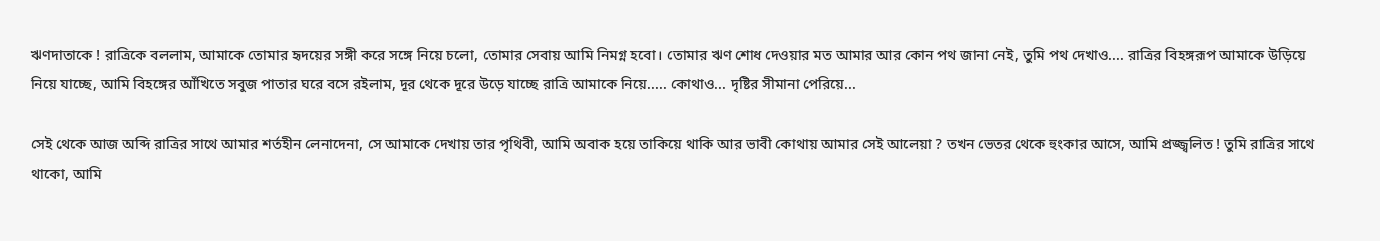ঋণদাতাকে ! রাত্রিকে বললাম, আমাকে তোমার হৃদয়ের সঙ্গী করে সঙ্গে নিয়ে চলো, তোমার সেবায় আমি নিমগ্ন হবো। তোমার ঋণ শোধ দেওয়ার মত আমার আর কোন পথ জানা নেই, তুমি পথ দেখাও.... রাত্রির বিহঙ্গরূপ আমাকে উড়িয়ে নিয়ে যাচ্ছে, আমি বিহঙ্গের আঁখিতে সবুজ পাতার ঘরে বসে রইলাম, দূর থেকে দূরে উড়ে যাচ্ছে রাত্রি আমাকে নিয়ে..... কোথাও... দৃষ্টির সীমানা পেরিয়ে...

সেই থেকে আজ অব্দি রাত্রির সাথে আমার শর্তহীন লেনাদেনা, সে আমাকে দেখায় তার পৃথিবী, আমি অবাক হয়ে তাকিয়ে থাকি আর ভাবী কোথায় আমার সেই আলেয়া ? তখন ভেতর থেকে হুংকার আসে, আমি প্রজ্জ্বলিত ! তুমি রাত্রির সাথে থাকো, আমি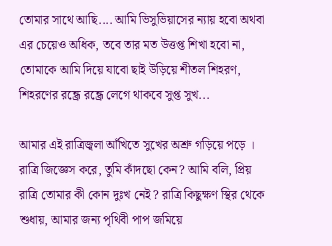তোমার সাথে আছি.... আমি ভিসুভিয়াসের ন্যায় হবো অথবা এর চেয়েও অধিক, তবে তার মত উত্তপ্ত শিখা হবো না, তোমাকে আমি দিয়ে যাবো ছাই উড়িয়ে শীতল শিহরণ, শিহরণের রন্ধ্রে রন্ধ্রে লেগে থাকবে সুপ্ত সুখ...

আমার এই রাত্রিজ্বলা আঁখিতে সুখের অশ্রু গড়িয়ে পড়ে । রাত্রি জিজ্ঞেস করে, তুমি কাঁদছো কেন? আমি বলি, প্রিয় রাত্রি তোমার কী কোন দুঃখ নেই ? রাত্রি কিছুক্ষণ স্থির থেকে শুধায়, আমার জন্য পৃথিবী পাপ জমিয়ে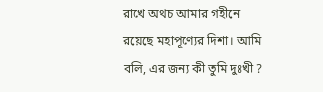রাখে অথচ আমার গহীনে রয়েছে মহাপূণ্যের দিশা। আমি বলি, এর জন্য কী তুমি দুঃখী ?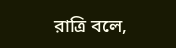রাত্রি বলে,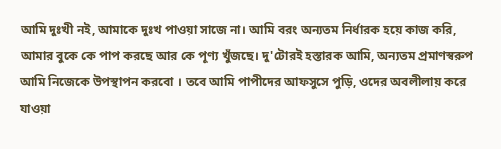আমি দুঃখী নই, আমাকে দুঃখ পাওয়া সাজে না। আমি বরং অন্যতম নির্ধারক হয়ে কাজ করি, আমার বুকে কে পাপ করছে আর কে পূণ্য খুঁজছে। দু'টোরই হস্তারক আমি, অন্যতম প্রমাণস্বরুপ আমি নিজেকে উপস্থাপন করবো । তবে আমি পাপীদের আফসুসে পুড়ি, ওদের অবলীলায় করে যাওয়া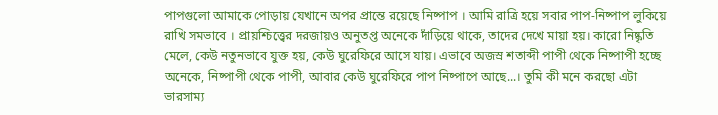পাপগুলো আমাকে পোড়ায় যেখানে অপর প্রান্তে রয়েছে নিষ্পাপ । আমি রাত্রি হয়ে সবার পাপ-নিষ্পাপ লুকিয়ে রাখি সমভাবে । প্রায়শ্চিত্ত্বের দরজায়ও অনুতপ্ত অনেকে দাঁড়িয়ে থাকে, তাদের দেখে মায়া হয়। কারো নিষ্কৃতি মেলে, কেউ নতুনভাবে যুক্ত হয়, কেউ ঘুরেফিরে আসে যায়। এভাবে অজস্র শতাব্দী পাপী থেকে নিষ্পাপী হচ্ছে অনেকে, নিষ্পাপী থেকে পাপী, আবার কেউ ঘুরেফিরে পাপ নিষ্পাপে আছে...। তুমি কী মনে করছো এটা ভারসাম্য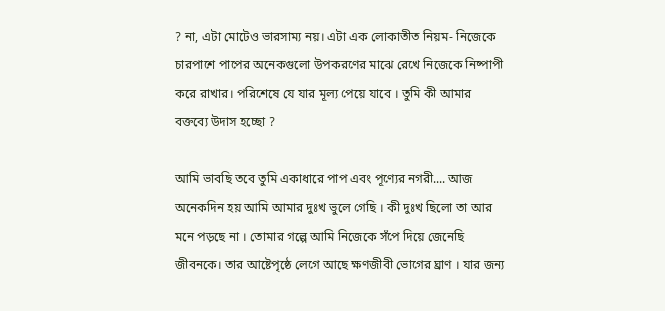? না, এটা মোটেও ভারসাম্য নয়। এটা এক লোকাতীত নিয়ম- নিজেকে চারপাশে পাপের অনেকগুলো উপকরণের মাঝে রেখে নিজেকে নিষ্পাপী করে রাখার। পরিশেষে যে যার মূল্য পেয়ে যাবে । তুমি কী আমার বক্তব্যে উদাস হচ্ছো ?

আমি ভাবছি তবে তুমি একাধারে পাপ এবং পূণ্যের নগরী.... আজ অনেকদিন হয় আমি আমার দুঃখ ভুলে গেছি । কী দুঃখ ছিলো তা আর মনে পড়ছে না । তোমার গল্পে আমি নিজেকে সঁপে দিয়ে জেনেছি জীবনকে। তার আষ্টেপৃষ্ঠে লেগে আছে ক্ষণজীবী ভোগের ঘ্রাণ । যার জন্য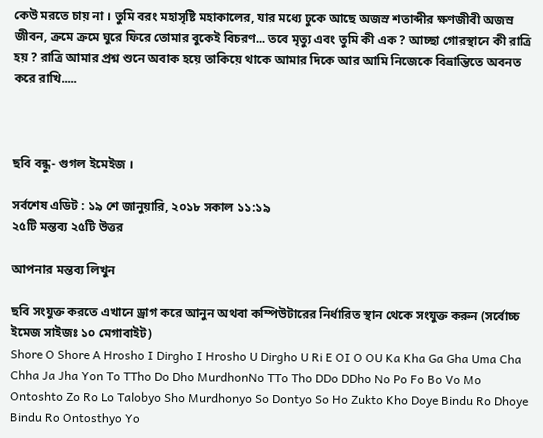কেউ মরতে চায় না । তুমি বরং মহাসৃষ্টি মহাকালের, যার মধ্যে ঢুকে আছে অজস্র শতাব্দীর ক্ষণজীবী অজস্র জীবন, ক্রমে ক্রমে ঘুরে ফিরে তোমার বুকেই বিচরণ... তবে মৃত্যু এবং তুমি কী এক ? আচ্ছা গোরস্থানে কী রাত্রি হয় ? রাত্রি আমার প্রশ্ন শুনে অবাক হয়ে তাকিয়ে থাকে আমার দিকে আর আমি নিজেকে বিভ্রান্তিতে অবনত করে রাখি.....



ছবি বন্ধু- গুগল ইমেইজ ।

সর্বশেষ এডিট : ১৯ শে জানুয়ারি, ২০১৮ সকাল ১১:১৯
২৫টি মন্তব্য ২৫টি উত্তর

আপনার মন্তব্য লিখুন

ছবি সংযুক্ত করতে এখানে ড্রাগ করে আনুন অথবা কম্পিউটারের নির্ধারিত স্থান থেকে সংযুক্ত করুন (সর্বোচ্চ ইমেজ সাইজঃ ১০ মেগাবাইট)
Shore O Shore A Hrosho I Dirgho I Hrosho U Dirgho U Ri E OI O OU Ka Kha Ga Gha Uma Cha Chha Ja Jha Yon To TTho Do Dho MurdhonNo TTo Tho DDo DDho No Po Fo Bo Vo Mo Ontoshto Zo Ro Lo Talobyo Sho Murdhonyo So Dontyo So Ho Zukto Kho Doye Bindu Ro Dhoye Bindu Ro Ontosthyo Yo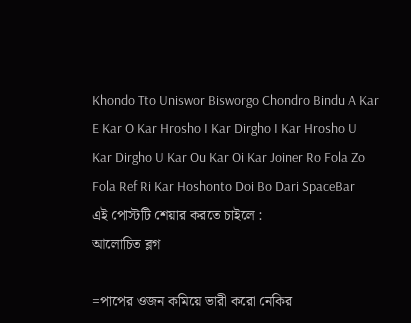Khondo Tto Uniswor Bisworgo Chondro Bindu A Kar E Kar O Kar Hrosho I Kar Dirgho I Kar Hrosho U Kar Dirgho U Kar Ou Kar Oi Kar Joiner Ro Fola Zo Fola Ref Ri Kar Hoshonto Doi Bo Dari SpaceBar
এই পোস্টটি শেয়ার করতে চাইলে :
আলোচিত ব্লগ

=পাপের ওজন কমিয়ে ভারী করো নেকির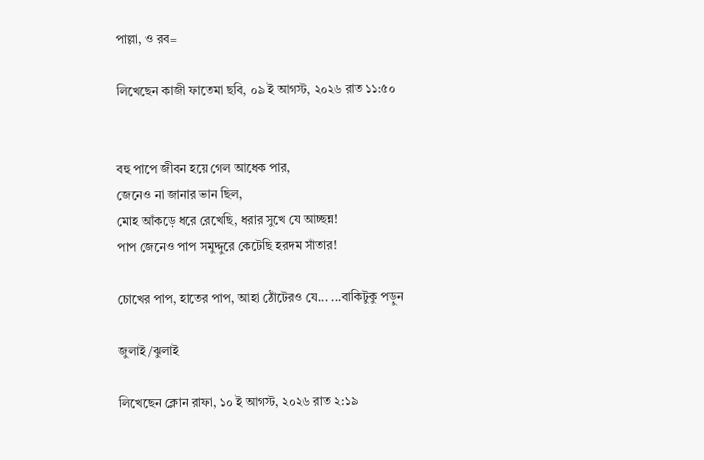পাল্লা, ও রব=

লিখেছেন কাজী ফাতেমা ছবি, ০৯ ই আগস্ট, ২০২৬ রাত ১১:৫০


বহু পাপে জীবন হয়ে গেল আধেক পার,
জেনেও না জানার ভান ছিল,
মোহ আঁকড়ে ধরে রেখেছি, ধরার সুখে যে আচ্ছন্ন!
পাপ জেনেও পাপ সমুদ্দুরে কেটেছি হরদম সাঁতার!

চোখের পাপ, হাতের পাপ, আহা ঠোঁটেরও যে... ...বাকিটুকু পড়ুন

জুলাই/ঝুলাই

লিখেছেন ক্লোন রাফা, ১০ ই আগস্ট, ২০২৬ রাত ২:১৯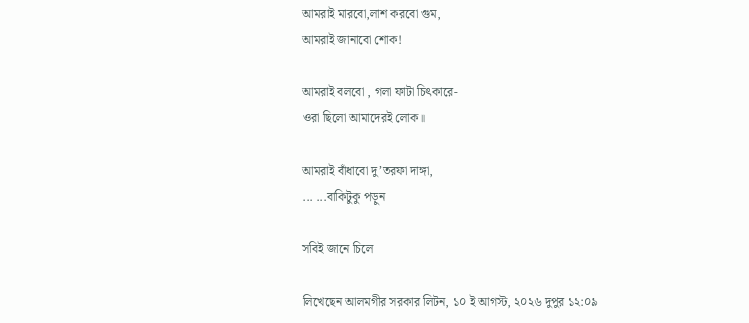আমরাই মারবো,লাশ করবো গুম,
আমরাই জানাবো শোক!

আমরাই বলবো , গলা ফাটা চিৎকারে-
ওরা ছিলো আমাদেরই লোক॥

আমরাই বাঁধাবো দু’তরফা দাঙ্গা,
... ...বাকিটুকু পড়ুন

সবিই জানে চিলে

লিখেছেন আলমগীর সরকার লিটন, ১০ ই আগস্ট, ২০২৬ দুপুর ১২:০৯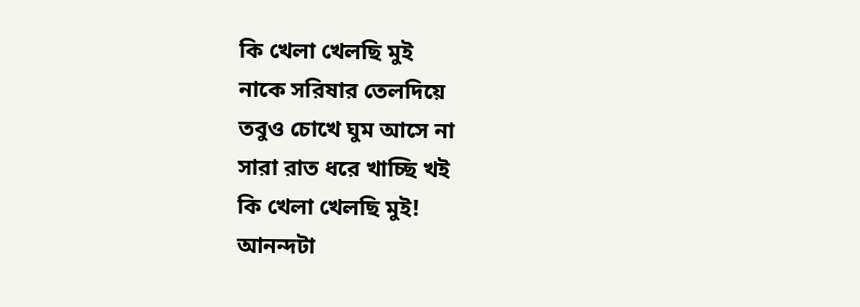কি খেলা খেলছি মুই
নাকে সরিষার তেলদিয়ে
তবুও চোখে ঘুম আসে না
সারা রাত ধরে খাচ্ছি খই
কি খেলা খেলছি মুই!
আনন্দটা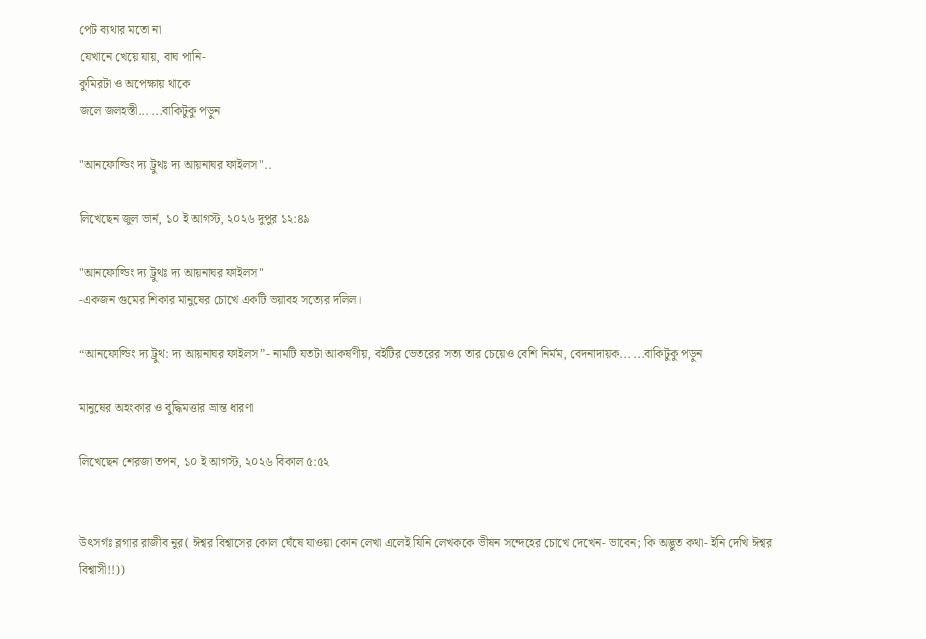পেট ব্যথার মতো না
যেখানে খেয়ে যায়, বাঘ পানি-
কুমিরটা ও অপেক্ষায় থাকে
জলে জলহস্তী... ...বাকিটুকু পড়ুন

"আনফোল্ডিং দ্য ট্রুথঃ দ্য আয়নাঘর ফাইলস"..

লিখেছেন জুল ভার্ন, ১০ ই আগস্ট, ২০২৬ দুপুর ১২:৪৯

"আনফোল্ডিং দ্য ট্রুথঃ দ্য আয়নাঘর ফাইলস"
-একজন গুমের শিকার মানুষের চোখে একটি ভয়াবহ সত্যের দলিল।

“আনফোল্ডিং দ্য ট্রুথ: দ্য আয়নাঘর ফাইলস”- নামটি যতটা আকর্ষণীয়, বইটির ভেতরের সত্য তার চেয়েও বেশি নির্মম, বেদনাদায়ক... ...বাকিটুকু পড়ুন

মানুষের অহংকার ও বুদ্ধিমত্তার ভ্রান্ত ধারণা

লিখেছেন শেরজা তপন, ১০ ই আগস্ট, ২০২৬ বিকাল ৫:৫২


উৎসর্গঃ ব্লগার রাজীব নুর( ঈশ্বর বিশ্বাসের কোল ঘেঁষে যাওয়া কোন লেখা এলেই যিনি লেখককে ভীষন সন্দেহের চোখে দেখেন- ভাবেন; কি অদ্ভুত কথা- ইনি দেখি ঈশ্বর বিশ্বাসী!!))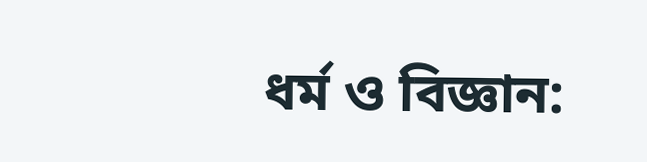ধর্ম ও বিজ্ঞান: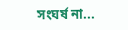সংঘর্ষ না...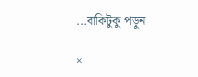...বাকিটুকু পড়ুন

×